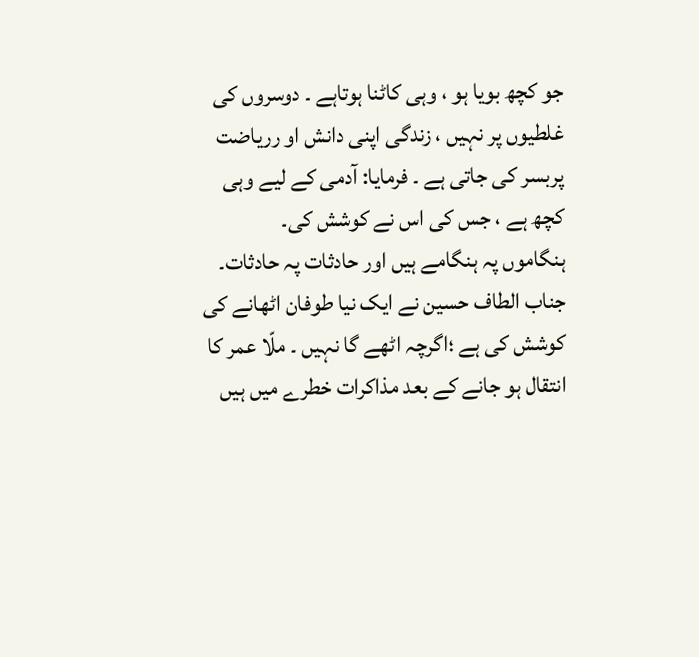جو کچھ بویا ہو ، وہی کاٹنا ہوتاہے ۔ دوسروں کی غلطیوں پر نہیں ، زندگی اپنی دانش او رریاضت پربسر کی جاتی ہے ۔ فرمایا: آدمی کے لیے وہی کچھ ہے ، جس کی اس نے کوشش کی۔
ہنگاموں پہ ہنگامے ہیں اور حادثات پہ حادثات۔ جناب الطاف حسین نے ایک نیا طوفان اٹھانے کی کوشش کی ہے ؛اگرچہ اٹھے گا نہیں ۔ ملّا عمر کا انتقال ہو جانے کے بعد مذاکرات خطرے میں ہیں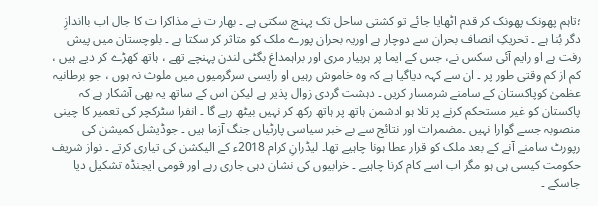؛تاہم پھونک پھونک کر قدم اٹھایا جائے تو کشتی ساحل تک پہنچ سکتی ہے ۔ بھار ت نے مذاکرا ت کا جال اب بااندازِ دگر بُنا ہے ۔ تحریکِ انصاف بحران سے دوچار ہے اوریہ بحران پورے ملک کو متاثر کر سکتا ہے ۔ بلوچستان میں پیش رفت ہے او رایم آئی سکس نے، جس کے ایما پر ہربیار مری اور براہمداغ بگٹی لندن پہنچے تھے ، ہاتھ کھڑے کر دیے ہیں ، کم از کم وقتی طور پر ۔ ان سے کہہ دیاگیا ہے کہ وہ خاموش رہیں او رایسی سرگرمیوں میں ملوث نہ ہوں ، جو برطانیہ عظمیٰ کوپاکستان کے سامنے شرمسار کریں ۔ دہشت گردی زوال پذیر ہے لیکن اس کے ساتھ یہ بھی آشکار ہے کہ پاکستان کو غیر مستحکم کرنے پر تلا ہو ادشمن ہاتھ پر ہاتھ رکھ کر نہیں بیٹھ رہے گا ۔ انفرا سٹرکچر کی تعمیر کا چینی منصوبہ جسے گوارا نہیں ۔مضمرات اور نتائج سے بے خبر سیاسی پارٹیاں جنگ آزما ہیں ۔ جوڈیشل کمیشن کی رپورٹ سامنے آنے کے بعد ملک کو قرار عطا ہونا چاہیے تھا۔ لیڈرانِ کرام 2018ء کے الیکشن کی تیاری کرتے ۔ نواز شریف حکومت کیسی ہی ہو مگر اب اسے کام کرنا چاہیے ۔ خرابیوں کی نشان دہی جاری رہے اور قومی ایجنڈہ تشکیل دیا جاسکے ۔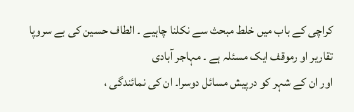کراچی کے باب میں خلط مبحث سے نکلنا چاہیے ۔ الطاف حسین کی بے سروپا تقاریر او رموقف ایک مسئلہ ہے ۔ مہاجر آبادی
اور ان کے شہر کو درپیش مسائل دوسرا۔ ان کی نمائندگی ،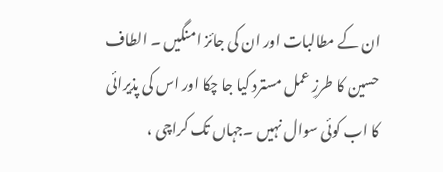ان کے مطالبات اور ان کی جائز امنگیں ۔ الطاف حسین کا طرزِ عمل مسترد کیا جا چکا اور اس کی پذیرائی کا اب کوئی سوال نہیں ۔جہاں تک کراچی ،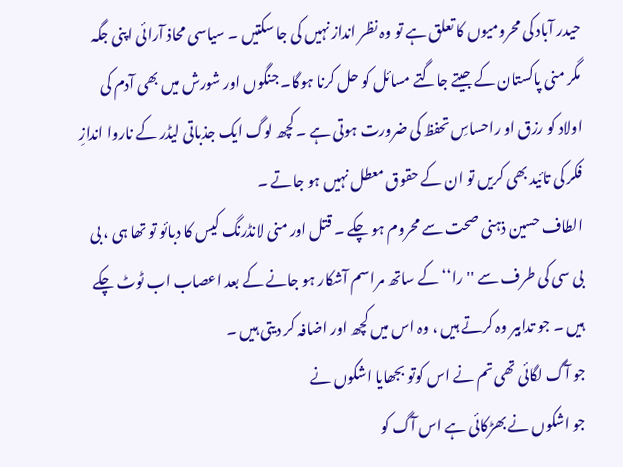حیدر آباد کی محرومیوں کا تعلق ہے تو وہ نظر انداز نہیں کی جا سکتیں ۔ سیاسی محاذ آرائی اپنی جگہ مگر منی پاکستان کے جیتے جاگتے مسائل کو حل کرنا ہوگا۔ جنگوں اور شورش میں بھی آدم کی اولاد کو رزق او راحساسِ تحفظ کی ضرورت ہوتی ہے ۔ کچھ لوگ ایک جذباتی لیڈر کے ناروا اندازِ فکر کی تائید بھی کریں تو ان کے حقوق معطل نہیں ہو جاتے ۔
الطاف حسین ذہنی صحت سے محروم ہو چکے ۔ قتل اور منی لانڈرنگ کیس کا دبائو تو تھا ہی ، بی بی سی کی طرف سے ''را‘‘ کے ساتھ مراسم آشکار ہو جانے کے بعد اعصاب اب ٹوٹ چکے ہیں ۔ جو تدابیر وہ کرتے ہیں ، وہ اس میں کچھ اور اضافہ کر دیتی ہیں ۔
جو آگ لگائی تھی تم نے اس کوتو بجھایا اشکوں نے
جو اشکوں نے بھڑکائی ہے اس آگ کو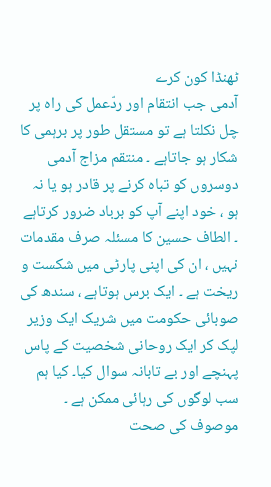ٹھنڈا کون کرے
آدمی جب انتقام اور ردّعمل کی راہ پر چل نکلتا ہے تو مستقل طور پر برہمی کا شکار ہو جاتاہے ۔ منتقم مزاج آدمی دوسروں کو تباہ کرنے پر قادر ہو یا نہ ہو ، خود اپنے آپ کو برباد ضرور کرتاہے ۔ الطاف حسین کا مسئلہ صرف مقدمات نہیں ، ان کی اپنی پارٹی میں شکست و ریخت ہے ۔ ایک برس ہوتاہے ، سندھ کی صوبائی حکومت میں شریک ایک وزیر لپک کر ایک روحانی شخصیت کے پاس پہنچے اور بے تابانہ سوال کیا۔ کیا ہم سب لوگوں کی رہائی ممکن ہے ۔ موصوف کی صحت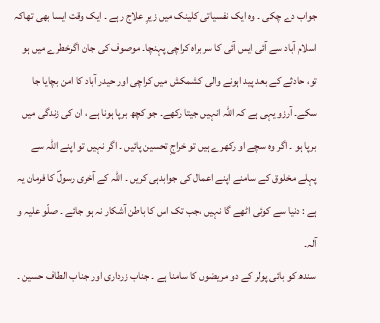جواب دے چکی ۔ وہ ایک نفسیاتی کلینک میں زیرِ علاج رہے ۔ ایک وقت ایسا بھی تھاکہ اسلام آباد سے آئی ایس آئی کا سربراہ کراچی پہنچا۔ موصوف کی جان اگرخطرے میں ہو تو، حادثے کے بعد پید اہونے والی کشمکش میں کراچی اور حیدر آباد کا امن بچایا جا سکے۔ آرزو یہی ہے کہ اللہ انہیں جیتا رکھے۔ جو کچھ برپا ہونا ہے ، ان کی زندگی میں برپا ہو ۔ اگر وہ سچے او رکھرے ہیں تو خراجِ تحسین پائیں ۔ اگر نہیں تو اپنے اللہ سے پہلے مخلوق کے سامنے اپنے اعمال کی جوابدہی کریں ۔ اللہ کے آخری رسولؐ کا فرمان یہ ہے : دنیا سے کوئی اٹھے گا نہیں ،جب تک اس کا باطن آشکار نہ ہو جائے ۔ صلّو علیہ و آلہ۔
سندھ کو بائی پولر کے دو مریضوں کا سامنا ہے ۔ جناب زرداری اور جناب الطاف حسین ۔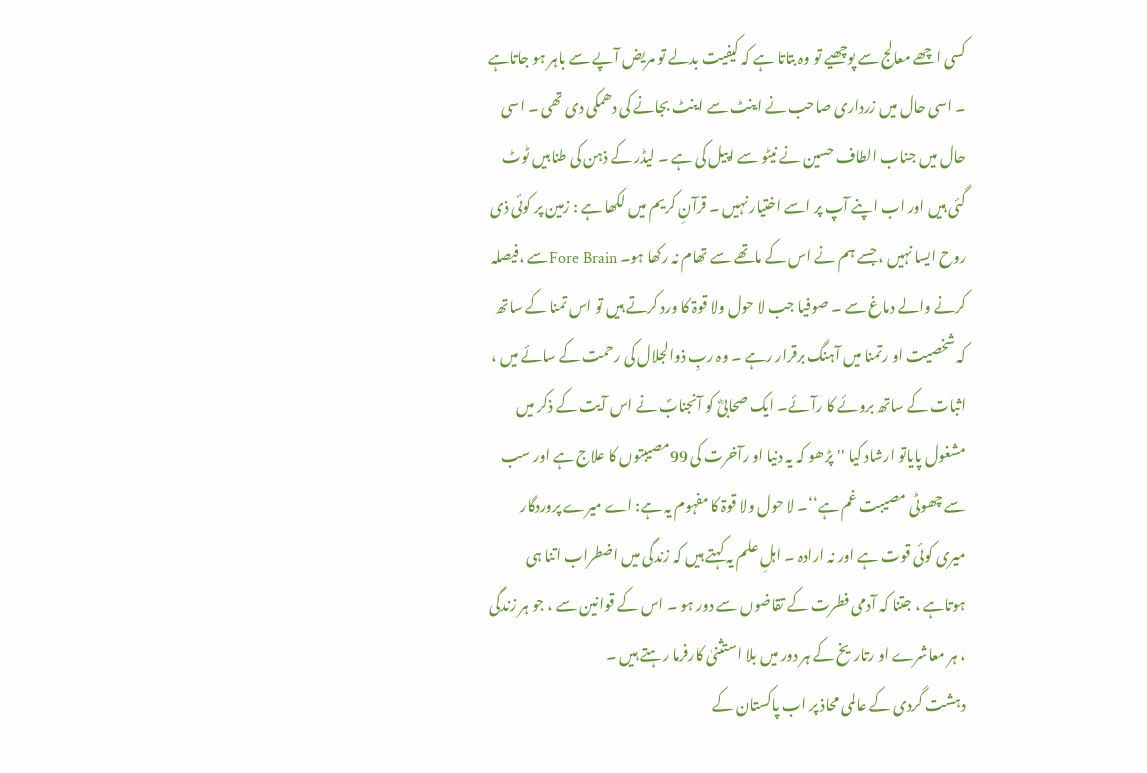کسی اچھے معالج سے پوچھیے تو وہ بتاتا ہے کہ کیفیت بدلے تو مریض آپے سے باہر ہو جاتاہے ۔ اسی حال میں زرداری صاحب نے اینٹ سے اینٹ بجانے کی دھمکی دی تھی ۔ اسی حال میں جناب الطاف حسین نے نیٹو سے اپیل کی ہے ۔ لیڈر کے ذہن کی طنابیں ٹوٹ گئی ہیں اور اب اپنے آپ پر اسے اختیار نہیں ۔ قرآنِ کریم میں لکھا ہے : زمین پر کوئی ذی روح ایسا نہیں ، جسے ہم نے اس کے ماتھے سے تھام نہ رکھا ہو۔ Fore Brainسے ،فیصلہ کرنے والے دماغ سے ۔ صوفیا جب لا حول ولا قوۃ کا ورد کرتے ہیں تو اس تمنا کے ساتھ کہ شخصیت او رتمنا میں آہنگ برقرار رہے ۔ وہ ربِ ذوالجلال کی رحمت کے سائے میں ، اثبات کے ساتھ بروئے کا رآئے۔ ایک صحابیؓ کو آنجنابؐ نے اس آیت کے ذکر میں مشغول پایاتو ارشاد کیا ''پڑھو کہ یہ دنیا او رآخرت کی 99مصیبتوں کا علاج ہے اور سب سے چھوٹی مصیبت غم ہے‘‘۔ لا حول ولا قوۃ کا مفہوم یہ ہے: اے میرے پروردگار میری کوئی قوت ہے اور نہ ارادہ ۔ اہلِ علم یہ کہتے ہیں کہ زندگی میں اضطراب اتنا ہی ہوتاہے ، جتنا کہ آدمی فطرت کے تقاضوں سے دور ہو ۔ اس کے قوانین سے ، جو ہر زندگی ، ہر معاشرے او رتاریخ کے ہر دور میں بلا استثنیٰ کارفرما رہتے ہیں ۔
دہشت گردی کے عالمی محاذ پر اب پاکستان کے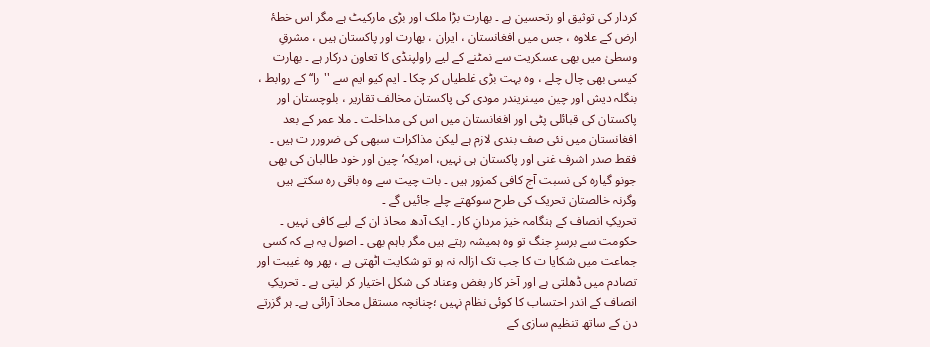کردار کی توثیق او رتحسین ہے ۔ بھارت بڑا ملک اور بڑی مارکیٹ ہے مگر اس خطۂ ارض کے علاوہ ، جس میں افغانستان ، ایران ، بھارت اور پاکستان ہیں ، مشرقِ وسطیٰ میں بھی عسکریت سے نمٹنے کے لیے راولپنڈی کا تعاون درکار ہے ۔ بھارت کیسی بھی چال چلے ، وہ بہت بڑی غلطیاں کر چکا ۔ ایم کیو ایم سے ''را‘‘ کے روابط ، بنگلہ دیش اور چین میںنریندر مودی کی پاکستان مخالف تقاریر ، بلوچستان اور پاکستان کی قبائلی پٹی اور افغانستان میں اس کی مداخلت ۔ ملا عمر کے بعد افغانستان میں نئی صف بندی لازم ہے لیکن مذاکرات سبھی کی ضرورر ت ہیں ۔ فقط صدر اشرف غنی اور پاکستان ہی نہیں، امریکہ‘ چین اور خود طالبان کی بھی جونو گیارہ کی نسبت آج کافی کمزور ہیں ۔ بات چیت سے وہ باقی رہ سکتے ہیں وگرنہ خالصتان تحریک کی طرح سوکھتے چلے جائیں گے ۔
تحریکِ انصاف کے ہنگامہ خیز مردانِ کار ۔ ایک آدھ محاذ ان کے لیے کافی نہیں ۔ حکومت سے برسرِ جنگ تو وہ ہمیشہ رہتے ہیں مگر باہم بھی ۔ اصول یہ ہے کہ کسی جماعت میں شکایا ت کا جب تک ازالہ نہ ہو تو شکایت اٹھتی ہے ، پھر وہ غیبت اور تصادم میں ڈھلتی ہے اور آخر کار بغض وعناد کی شکل اختیار کر لیتی ہے ۔ تحریکِ انصاف کے اندر احتساب کا کوئی نظام نہیں ؛چنانچہ مستقل محاذ آرائی ہے۔ ہر گزرتے دن کے ساتھ تنظیم سازی کے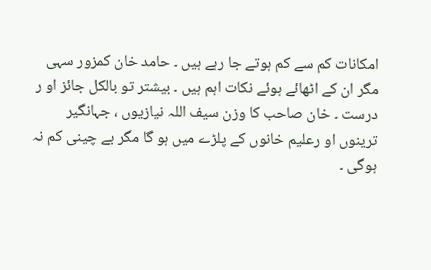امکانات کم سے کم ہوتے جا رہے ہیں ۔ حامد خان کمزور سہی مگر ان کے اٹھائے ہوئے نکات اہم ہیں ۔ بیشتر تو بالکل جائز او ر درست ۔ خان صاحب کا وزن سیف اللہ نیازیوں ، جہانگیر ترینوں او رعلیم خانوں کے پلڑے میں ہو گا مگر بے چینی کم نہ ہوگی ۔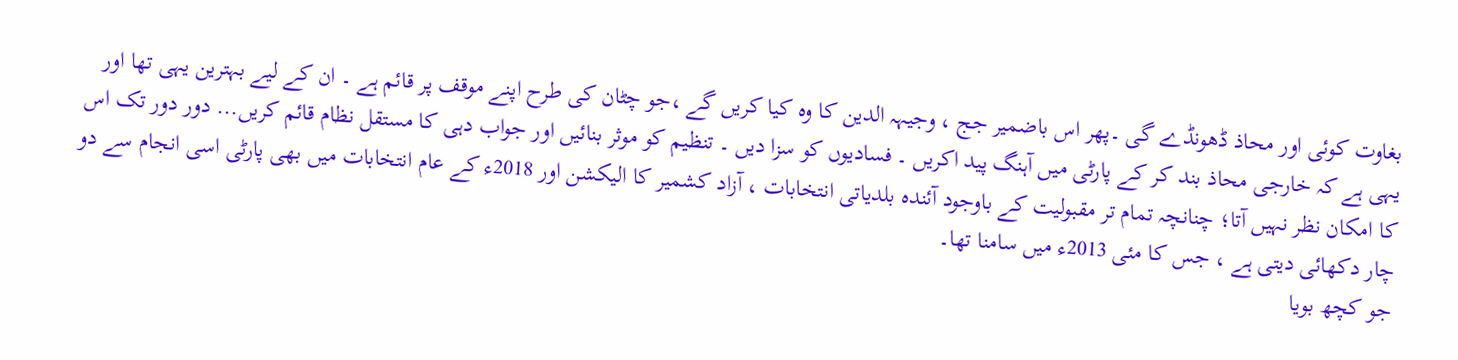بغاوت کوئی اور محاذ ڈھونڈے گی ۔پھر اس باضمیر جج ، وجیہہ الدین کا وہ کیا کریں گے ،جو چٹان کی طرح اپنے موقف پر قائم ہے ۔ ان کے لیے بہترین یہی تھا اور یہی ہے کہ خارجی محاذ بند کر کے پارٹی میں آہنگ پید اکریں ۔ فسادیوں کو سزا دیں ۔ تنظیم کو موثر بنائیں اور جواب دہی کا مستقل نظام قائم کریں... دور دور تک اس کا امکان نظر نہیں آتا؛ چنانچہ تمام تر مقبولیت کے باوجود آئندہ بلدیاتی انتخابات ، آزاد کشمیر کا الیکشن اور 2018ء کے عام انتخابات میں بھی پارٹی اسی انجام سے دو چار دکھائی دیتی ہے ، جس کا مئی 2013ء میں سامنا تھا۔
جو کچھ بویا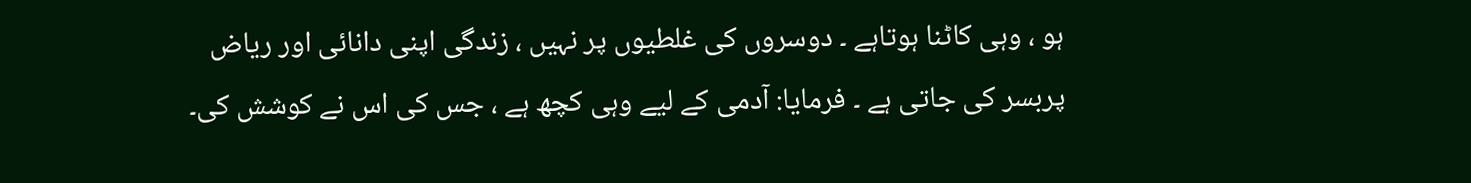ہو ، وہی کاٹنا ہوتاہے ۔ دوسروں کی غلطیوں پر نہیں ، زندگی اپنی دانائی اور ریاض پربسر کی جاتی ہے ۔ فرمایا: آدمی کے لیے وہی کچھ ہے ، جس کی اس نے کوشش کی۔